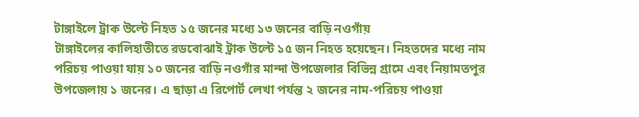টাঙ্গাইলে ট্রাক উল্টে নিহত ১৫ জনের মধ্যে ১৩ জনের বাড়ি নওগাঁয়
টাঙ্গাইলের কালিহাতীতে রডবোঝাই ট্রাক উল্টে ১৫ জন নিহত হয়েছেন। নিহতদের মধ্যে নাম পরিচয় পাওয়া যায় ১০ জনের বাড়ি নওগাঁর মান্দা উপজেলার বিভিন্ন গ্রামে এবং নিয়ামতপুর উপজেলায় ১ জনের। এ ছাড়া এ রিপোর্ট লেখা পর্যন্ত ২ জনের নাম-পরিচয় পাওয়া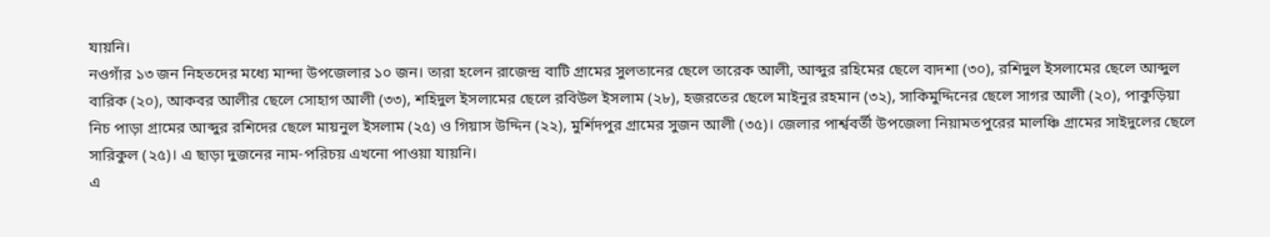যায়নি।
নওগাঁর ১৩ জন নিহতদের মধ্যে মান্দা উপজেলার ১০ জন। তারা হলেন রাজেন্দ্র বাটি গ্রামের সুলতানের ছেলে তারেক আলী, আব্দুর রহিমের ছেলে বাদশা (৩০), রশিদুল ইসলামের ছেলে আব্দুল বারিক (২০), আকবর আলীর ছেলে সোহাগ আলী (৩৩), শহিদুল ইসলামের ছেলে রবিউল ইসলাম (২৮), হজরতের ছেলে মাইনুর রহমান (৩২), সাকিমুদ্দিনের ছেলে সাগর আলী (২০), পাকুড়িয়া নিচ পাড়া গ্রামের আব্দুর রশিদের ছেলে মায়নুল ইসলাম (২৫) ও গিয়াস উদ্দিন (২২), মুর্শিদপুর গ্রামের সুজন আলী (৩৫)। জেলার পার্শ্ববর্তী উপজেলা নিয়ামতপুরের মালঞ্চি গ্রামের সাইদুলের ছেলে সারিকুল (২৫)। এ ছাড়া দুজনের নাম-পরিচয় এখনো পাওয়া যায়নি।
এ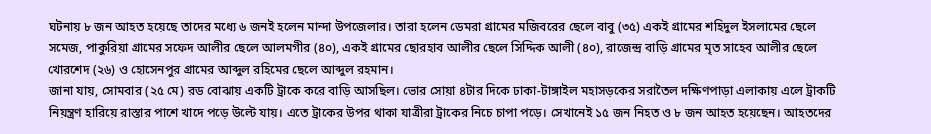ঘটনায় ৮ জন আহত হয়েছে তাদের মধ্যে ৬ জনই হলেন মান্দা উপজেলার। তারা হলেন ডেমরা গ্রামের মজিবরের ছেলে বাবু (৩৫) একই গ্রামের শহিদুল ইসলামের ছেলে সমেজ, পাকুরিয়া গ্রামের সফেদ আলীর ছেলে আলমগীর (৪০), একই গ্রামের ছোরহাব আলীর ছেলে সিদ্দিক আলী (৪০), রাজেন্দ্র বাড়ি গ্রামের মৃত সাহেব আলীর ছেলে খোরশেদ (২৬) ও হোসেনপুর গ্রামের আব্দুল রহিমের ছেলে আব্দুল রহমান।
জানা যায়, সোমবার (২৫ মে) রড বোঝায় একটি ট্রাকে করে বাড়ি আসছিল। ভোর সোয়া ৪টার দিকে ঢাকা-টাঙ্গাইল মহাসড়কের সরাতৈল দক্ষিণপাড়া এলাকায় এলে ট্রাকটি নিয়ন্ত্রণ হারিয়ে রাস্তার পাশে খাদে পড়ে উল্টে যায়। এতে ট্রাকের উপর থাকা যাত্রীরা ট্রাকের নিচে চাপা পড়ে। সেখানেই ১৫ জন নিহত ও ৮ জন আহত হয়েছেন। আহতদের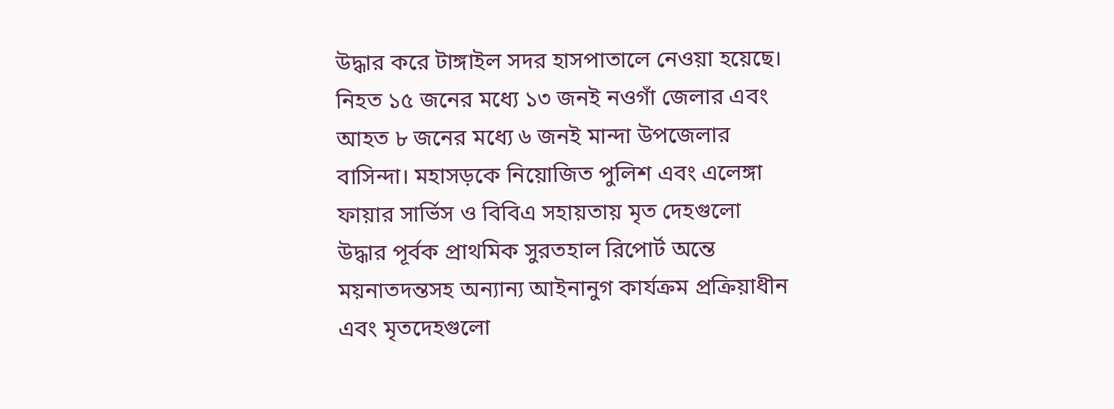উদ্ধার করে টাঙ্গাইল সদর হাসপাতালে নেওয়া হয়েছে। নিহত ১৫ জনের মধ্যে ১৩ জনই নওগাঁ জেলার এবং আহত ৮ জনের মধ্যে ৬ জনই মান্দা উপজেলার বাসিন্দা। মহাসড়কে নিয়োজিত পুলিশ এবং এলেঙ্গা ফায়ার সার্ভিস ও বিবিএ সহায়তায় মৃত দেহগুলো উদ্ধার পূর্বক প্রাথমিক সুরতহাল রিপোর্ট অন্তে ময়নাতদন্তসহ অন্যান্য আইনানুগ কার্যক্রম প্রক্রিয়াধীন এবং মৃতদেহগুলো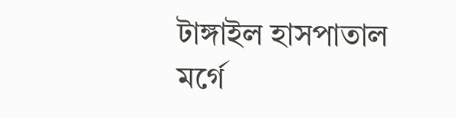টাঙ্গাইল হাসপাতাল মর্গে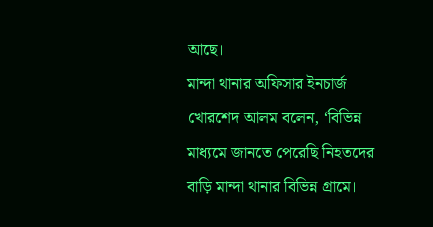আছে।
মান্দা থানার অফিসার ইনচার্জ খোরশেদ আলম বলেন, ‘বিভিন্ন মাধ্যমে জানতে পেরেছি নিহতদের বাড়ি মান্দা থানার বিভিন্ন গ্রামে।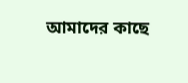আমাদের কাছে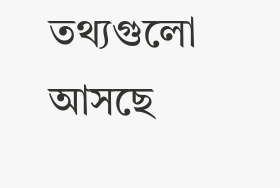তথ্যগুলো আসছে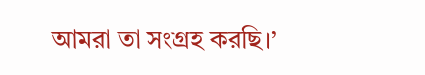আমরা তা সংগ্রহ করছি।’